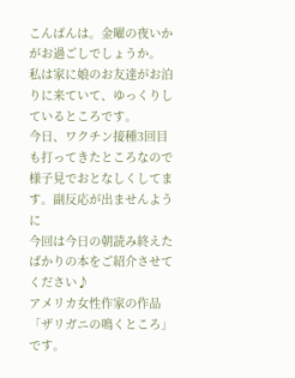こんばんは。金曜の夜いかがお過ごしでしょうか。
私は家に娘のお友達がお泊りに来ていて、ゆっくりしているところです。
今日、ワクチン接種3回目も打ってきたところなので様子見でおとなしくしてます。副反応が出ませんように
今回は今日の朝読み終えたばかりの本をご紹介させてください♪
アメリカ女性作家の作品
「ザリガニの鳴くところ」
です。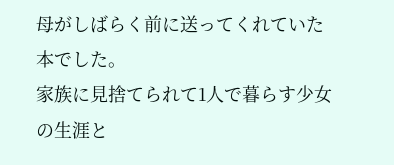母がしばらく前に送ってくれていた本でした。
家族に見捨てられて1人で暮らす少女の生涯と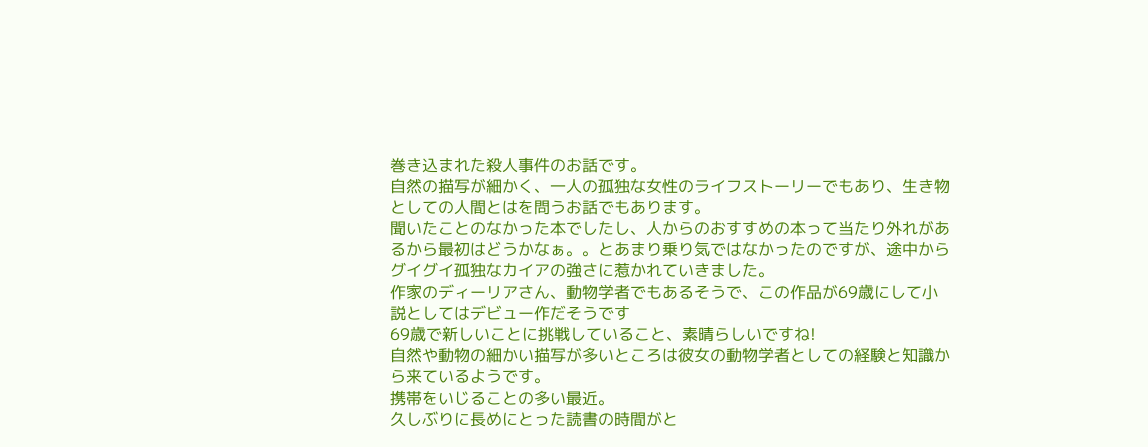巻き込まれた殺人事件のお話です。
自然の描写が細かく、一人の孤独な女性のライフストーリーでもあり、生き物としての人間とはを問うお話でもあります。
聞いたことのなかった本でしたし、人からのおすすめの本って当たり外れがあるから最初はどうかなぁ。。とあまり乗り気ではなかったのですが、途中からグイグイ孤独なカイアの強さに惹かれていきました。
作家のディーリアさん、動物学者でもあるそうで、この作品が69歳にして小説としてはデビュー作だそうです
69歳で新しいことに挑戦していること、素晴らしいですね!
自然や動物の細かい描写が多いところは彼女の動物学者としての経験と知識から来ているようです。
携帯をいじることの多い最近。
久しぶりに長めにとった読書の時間がと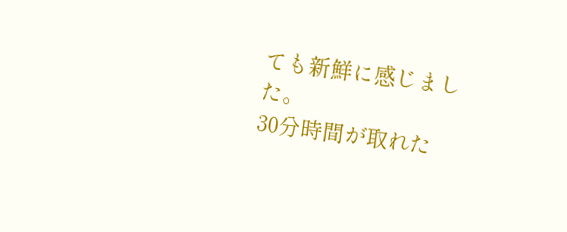ても新鮮に感じました。
30分時間が取れた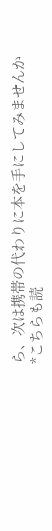ら、次は携帯の代わりに本を手にしてみませんか
*こちらも読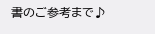書のご参考まで♪